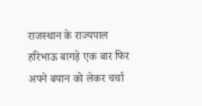राजस्थान के राज्यपाल हरिभाऊ बागड़े एक बार फिर अपने बयान को लेकर चर्चा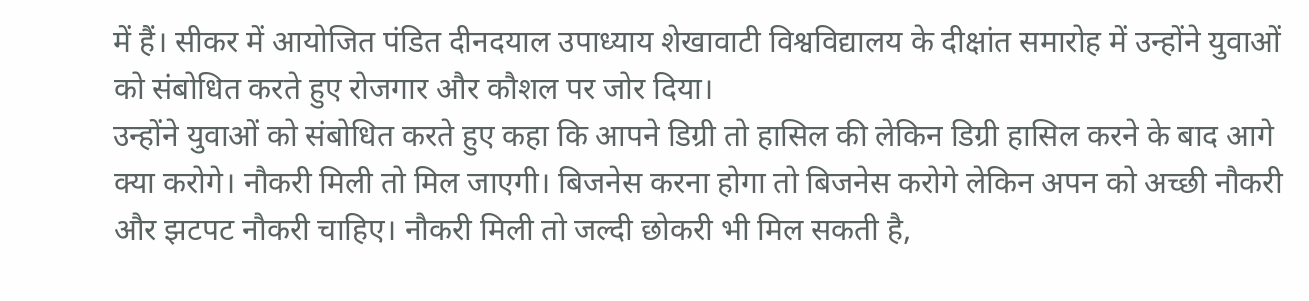में हैं। सीकर में आयोजित पंडित दीनदयाल उपाध्याय शेखावाटी विश्वविद्यालय के दीक्षांत समारोह में उन्होंने युवाओं को संबोधित करते हुए रोजगार और कौशल पर जोर दिया।
उन्होंने युवाओं को संबोधित करते हुए कहा कि आपने डिग्री तो हासिल की लेकिन डिग्री हासिल करने के बाद आगे क्या करोगे। नौकरी मिली तो मिल जाएगी। बिजनेस करना होगा तो बिजनेस करोगे लेकिन अपन को अच्छी नौकरी और झटपट नौकरी चाहिए। नौकरी मिली तो जल्दी छोकरी भी मिल सकती है,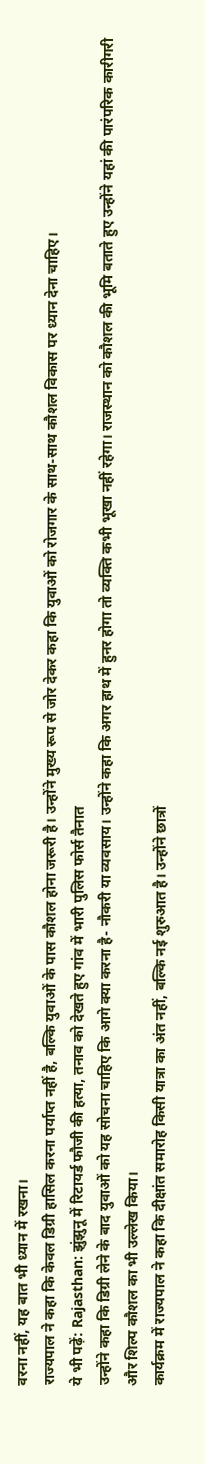वरना नहीं, यह बात भी ध्यान में रखना।
राज्यपाल ने कहा कि केवल डिग्री हासिल करना पर्याप्त नहीं है, बल्कि युवाओं के पास कौशल होना जरूरी है। उन्होंने मुख्य रूप से जोर देकर कहा कि युवाओं को रोजगार के साथ-साथ कौशल विकास पर ध्यान देना चाहिए।
ये भी पढ़ें: Rajasthan: झुंझुनू में रिटायर्ड फौजी की हत्या, तनाव को देखते हुए गांव में भारी पुलिस फोर्स तैनात
उन्होंने कहा कि डिग्री लेने के बाद युवाओं को यह सोचना चाहिए कि आगे क्या करना है- नौकरी या व्यवसाय। उन्होंने कहा कि अगर हाथ में हुनर होगा तो व्यक्ति कभी भूखा नहीं रहेगा। राजस्थान को कौशल की भूमि बताते हुए उन्होंने यहां की पारंपरिक कारीगरी और शिल्प कौशल का भी उल्लेख किया।
कार्यक्रम में राज्यपाल ने कहा कि दीक्षांत समारोह किसी यात्रा का अंत नहीं, बल्कि नई शुरुआत है। उन्होंने छात्रों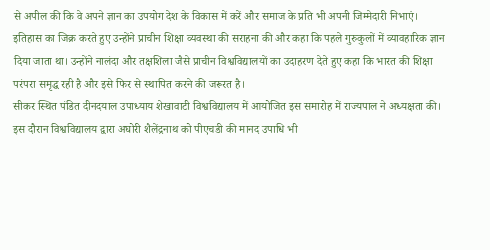से अपील की कि वे अपने ज्ञान का उपयोग देश के विकास में करें और समाज के प्रति भी अपनी जिम्मेदारी निभाएं।
इतिहास का जिक्र करते हुए उन्होंने प्राचीन शिक्षा व्यवस्था की सराहना की और कहा कि पहले गुरुकुलों में व्यावहारिक ज्ञान दिया जाता था। उन्होंने नालंदा और तक्षशिला जैसे प्राचीन विश्वविद्यालयों का उदाहरण देते हुए कहा कि भारत की शिक्षा परंपरा समृद्ध रही है और इसे फिर से स्थापित करने की जरूरत है।
सीकर स्थित पंडित दीनदयाल उपाध्याय शेखावाटी विश्वविद्यालय में आयोजित इस समारोह में राज्यपाल ने अध्यक्षता की। इस दौरान विश्वविद्यालय द्वारा अघोरी शैलेंद्रनाथ को पीएचडी की मानद उपाधि भी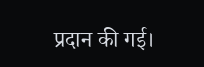प्रदान की गई।